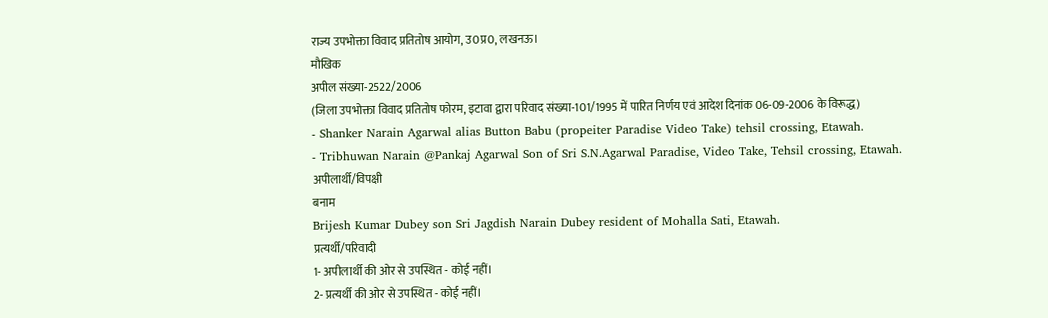राज्य उपभोक्ता विवाद प्रतितोष आयोग, उ0प्र0, लखनऊ।
मौखिक
अपील संख्या-2522/2006
(जिला उपभोक्ता विवाद प्रतितोष फोरम, इटावा द्वारा परिवाद संख्या-101/1995 में पारित निर्णय एवं आदेश दिनांक 06-09-2006 के विरूद्ध)
- Shanker Narain Agarwal alias Button Babu (propeiter Paradise Video Take) tehsil crossing, Etawah.
- Tribhuwan Narain @Pankaj Agarwal Son of Sri S.N.Agarwal Paradise, Video Take, Tehsil crossing, Etawah.
अपीलार्थी/विपक्षी
बनाम
Brijesh Kumar Dubey son Sri Jagdish Narain Dubey resident of Mohalla Sati, Etawah.
प्रत्यर्थी/परिवादी
1- अपीलार्थी की ओर से उपस्थित - कोई नहीं।
2- प्रत्यर्थी की ओर से उपस्थित - कोई नहीं।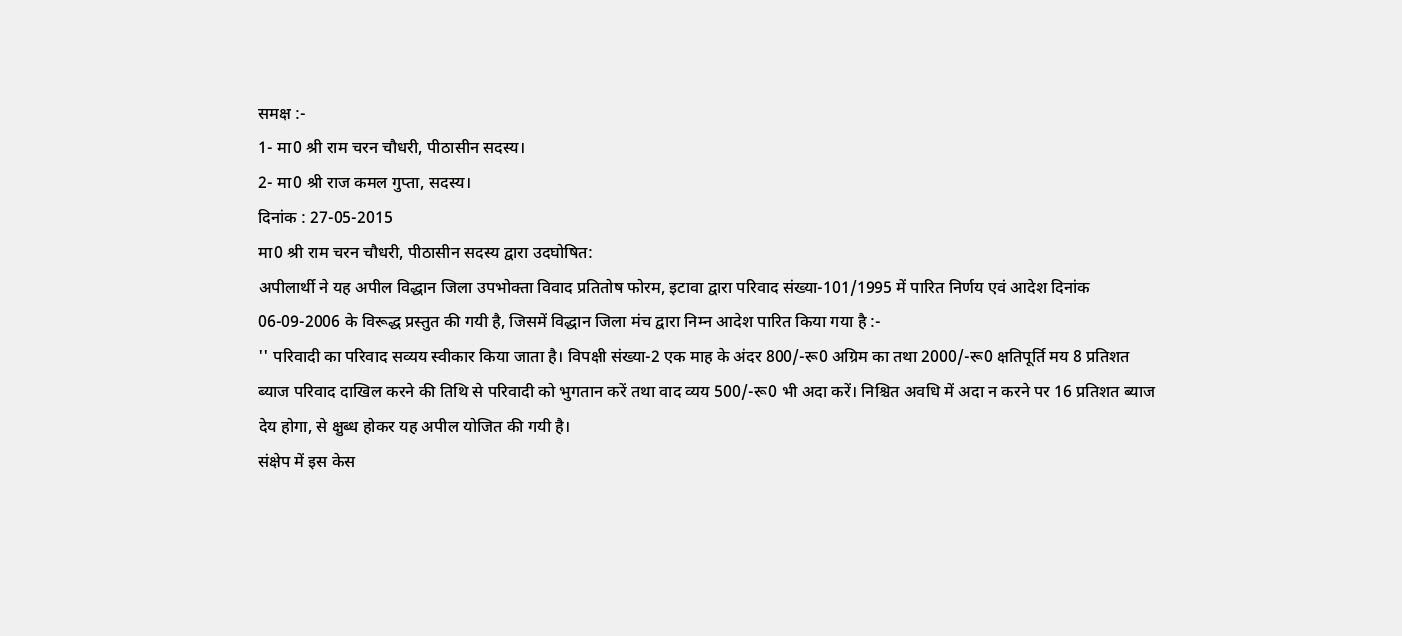समक्ष :-
1- मा0 श्री राम चरन चौधरी, पीठासीन सदस्य।
2- मा0 श्री राज कमल गुप्ता, सदस्य।
दिनांक : 27-05-2015
मा0 श्री राम चरन चौधरी, पीठासीन सदस्य द्वारा उदघोषित:
अपीलार्थी ने यह अपील विद्धान जिला उपभोक्ता विवाद प्रतितोष फोरम, इटावा द्वारा परिवाद संख्या-101/1995 में पारित निर्णय एवं आदेश दिनांक 06-09-2006 के विरूद्ध प्रस्तुत की गयी है, जिसमें विद्धान जिला मंच द्वारा निम्न आदेश पारित किया गया है :-
'' परिवादी का परिवाद सव्यय स्वीकार किया जाता है। विपक्षी संख्या-2 एक माह के अंदर 800/-रू0 अग्रिम का तथा 2000/-रू0 क्षतिपूर्ति मय 8 प्रतिशत ब्याज परिवाद दाखिल करने की तिथि से परिवादी को भुगतान करें तथा वाद व्यय 500/-रू0 भी अदा करें। निश्चित अवधि में अदा न करने पर 16 प्रतिशत ब्याज देय होगा, से क्षुब्ध होकर यह अपील योजित की गयी है।
संक्षेप में इस केस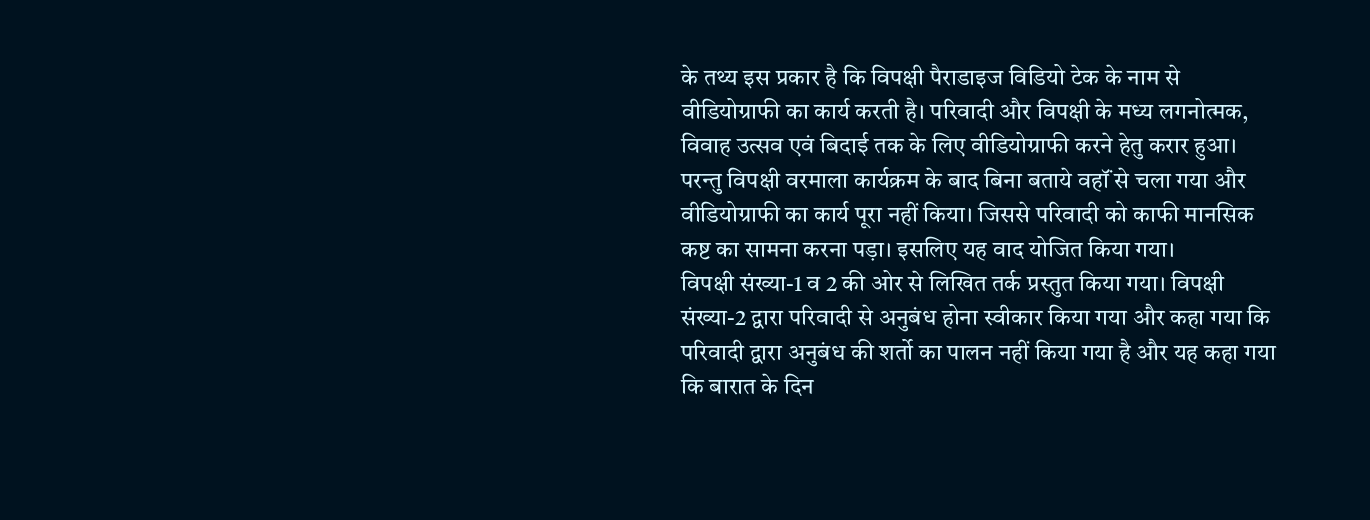के तथ्य इस प्रकार है कि विपक्षी पैराडाइज विडियो टेक के नाम से वीडियोग्राफी का कार्य करती है। परिवादी और विपक्षी के मध्य लगनोत्मक, विवाह उत्सव एवं बिदाई तक के लिए वीडियोग्राफी करने हेतु करार हुआ। परन्तु विपक्षी वरमाला कार्यक्रम के बाद बिना बताये वहॉं से चला गया और वीडियोग्राफी का कार्य पूरा नहीं किया। जिससे परिवादी को काफी मानसिक कष्ट का सामना करना पड़ा। इसलिए यह वाद योजित किया गया।
विपक्षी संख्या-1 व 2 की ओर से लिखित तर्क प्रस्तुत किया गया। विपक्षी संख्या-2 द्वारा परिवादी से अनुबंध होना स्वीकार किया गया और कहा गया कि परिवादी द्वारा अनुबंध की शर्तो का पालन नहीं किया गया है और यह कहा गया कि बारात के दिन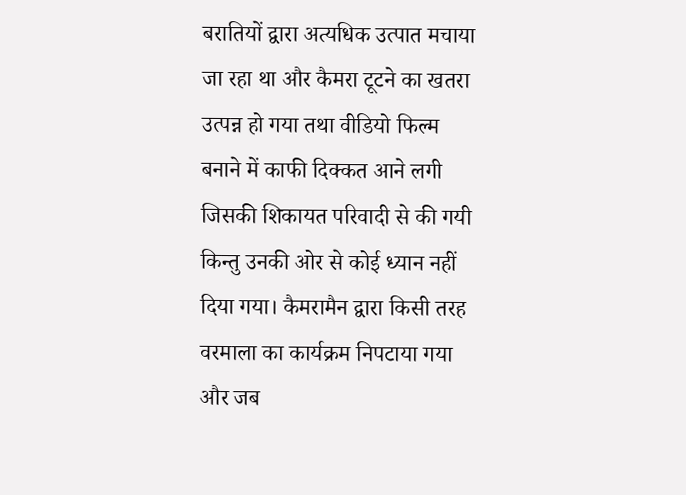बरातियों द्वारा अत्यधिक उत्पात मचाया जा रहा था और कैमरा टूटने का खतरा उत्पन्न हो गया तथा वीडियो फिल्म बनाने में काफी दिक्कत आने लगी जिसकी शिकायत परिवादी से की गयी किन्तु उनकी ओर से कोई ध्यान नहीं दिया गया। कैमरामैन द्वारा किसी तरह वरमाला का कार्यक्रम निपटाया गया और जब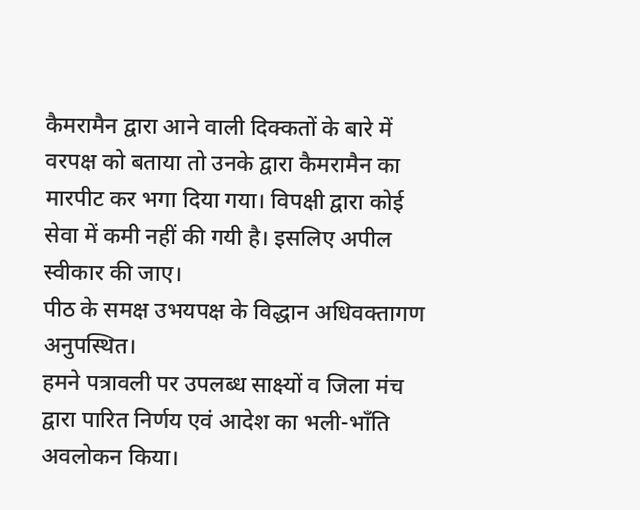कैमरामैन द्वारा आने वाली दिक्कतों के बारे में वरपक्ष को बताया तो उनके द्वारा कैमरामैन का मारपीट कर भगा दिया गया। विपक्षी द्वारा कोई सेवा में कमी नहीं की गयी है। इसलिए अपील स्वीकार की जाए।
पीठ के समक्ष उभयपक्ष के विद्धान अधिवक्तागण अनुपस्थित।
हमने पत्रावली पर उपलब्ध साक्ष्यों व जिला मंच द्वारा पारित निर्णय एवं आदेश का भली-भॉंति अवलोकन किया।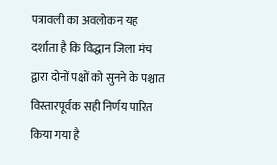पत्रावली का अवलोकन यह दर्शाता है कि विद्धान जिला मंच द्वारा दोनों पक्षों को सुनने के पश्चात विस्तारपूर्वक सही निर्णय पारित किया गया है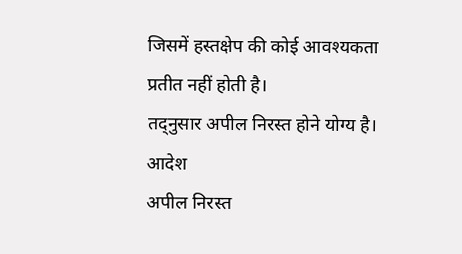जिसमें हस्तक्षेप की कोई आवश्यकता प्रतीत नहीं होती है।
तद्नुसार अपील निरस्त होने योग्य है।
आदेश
अपील निरस्त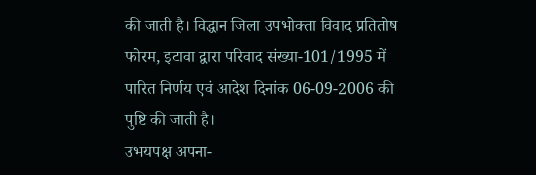की जाती है। विद्धान जिला उपभोक्ता विवाद प्रतितोष फोरम, इटावा द्वारा परिवाद संख्या-101/1995 में पारित निर्णय एवं आदेश दिनांक 06-09-2006 की पुष्टि की जाती है।
उभयपक्ष अपना-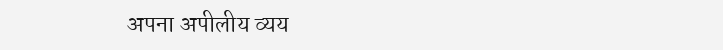अपना अपीलीय व्यय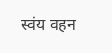स्वंय वहन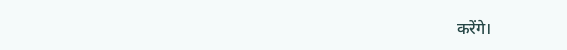करेंगे।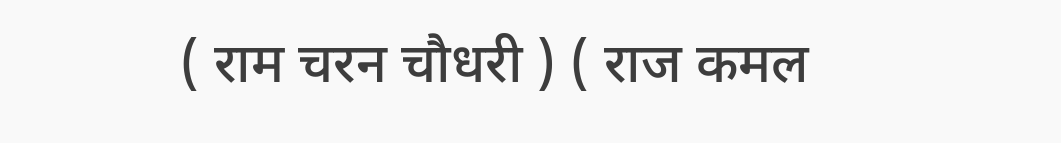( राम चरन चौधरी ) ( राज कमल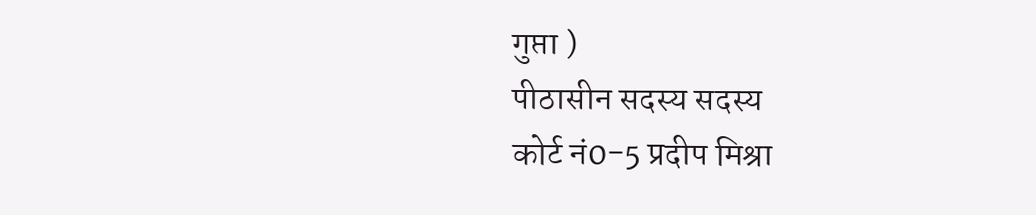गुप्ता )
पीठासीन सदस्य सदस्य
कोर्ट नं0-5 प्रदीप मिश्रा